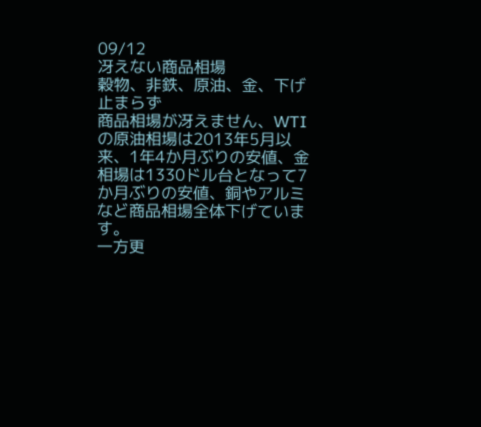09/12
冴えない商品相場
穀物、非鉄、原油、金、下げ止まらず
商品相場が冴えません、WTIの原油相場は2013年5月以来、1年4か月ぶりの安値、金相場は1330ドル台となって7か月ぶりの安値、銅やアルミなど商品相場全体下げています。
一方更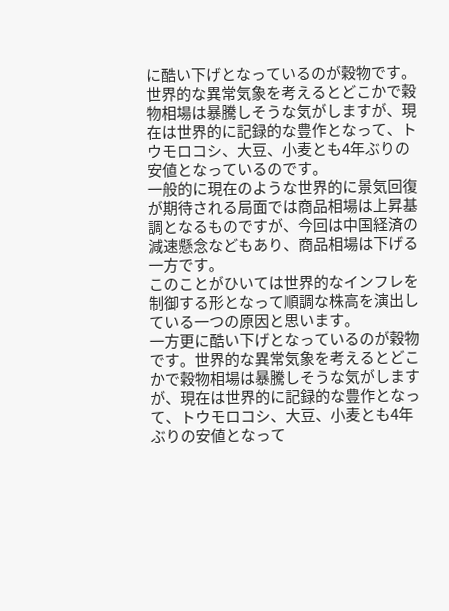に酷い下げとなっているのが穀物です。世界的な異常気象を考えるとどこかで穀物相場は暴騰しそうな気がしますが、現在は世界的に記録的な豊作となって、トウモロコシ、大豆、小麦とも4年ぶりの安値となっているのです。
一般的に現在のような世界的に景気回復が期待される局面では商品相場は上昇基調となるものですが、今回は中国経済の減速懸念などもあり、商品相場は下げる一方です。
このことがひいては世界的なインフレを制御する形となって順調な株高を演出している一つの原因と思います。
一方更に酷い下げとなっているのが穀物です。世界的な異常気象を考えるとどこかで穀物相場は暴騰しそうな気がしますが、現在は世界的に記録的な豊作となって、トウモロコシ、大豆、小麦とも4年ぶりの安値となって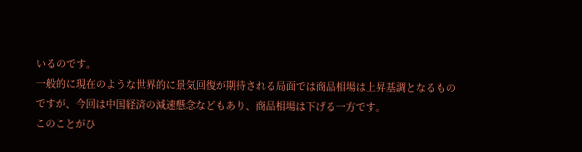いるのです。
一般的に現在のような世界的に景気回復が期待される局面では商品相場は上昇基調となるものですが、今回は中国経済の減速懸念などもあり、商品相場は下げる一方です。
このことがひ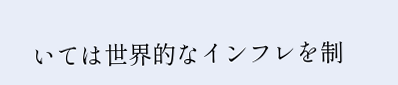いては世界的なインフレを制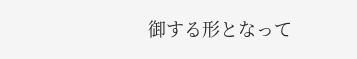御する形となって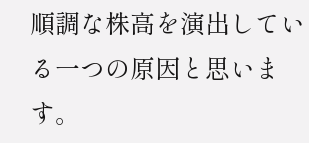順調な株高を演出している一つの原因と思います。